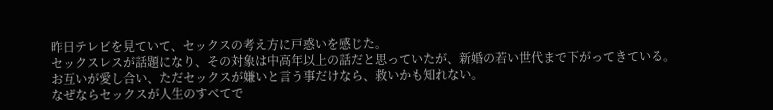昨日テレビを見ていて、セックスの考え方に戸惑いを感じた。
セックスレスが話題になり、その対象は中高年以上の話だと思っていたが、新婚の若い世代まで下がってきている。
お互いが愛し合い、ただセックスが嫌いと言う事だけなら、救いかも知れない。
なぜならセックスが人生のすべてで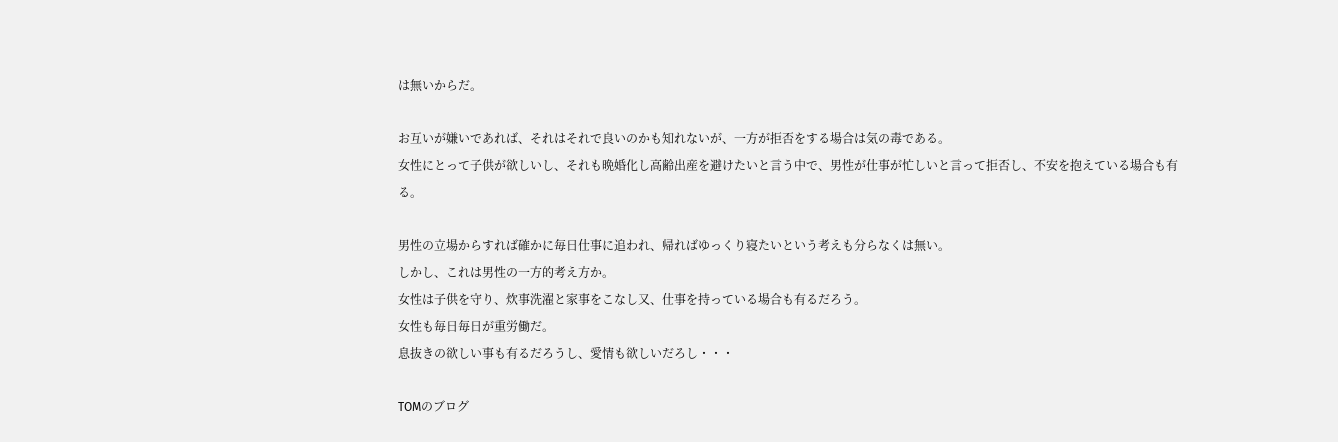は無いからだ。

お互いが嫌いであれば、それはそれで良いのかも知れないが、一方が拒否をする場合は気の毒である。
女性にとって子供が欲しいし、それも晩婚化し高齢出産を避けたいと言う中で、男性が仕事が忙しいと言って拒否し、不安を抱えている場合も有る。

男性の立場からすれば確かに毎日仕事に追われ、帰ればゆっくり寝たいという考えも分らなくは無い。
しかし、これは男性の一方的考え方か。
女性は子供を守り、炊事洗濯と家事をこなし又、仕事を持っている場合も有るだろう。
女性も毎日毎日が重労働だ。
息抜きの欲しい事も有るだろうし、愛情も欲しいだろし・・・

TOMのブログ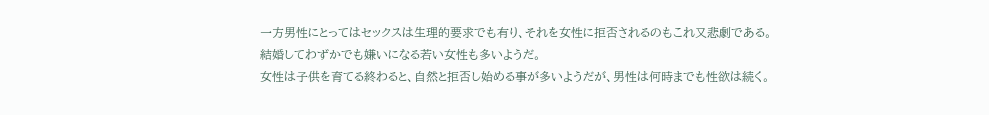一方男性にとってはセックスは生理的要求でも有り、それを女性に拒否されるのもこれ又悲劇である。
結婚してわずかでも嫌いになる若い女性も多いようだ。
女性は子供を育てる終わると、自然と拒否し始める事が多いようだが、男性は何時までも性欲は続く。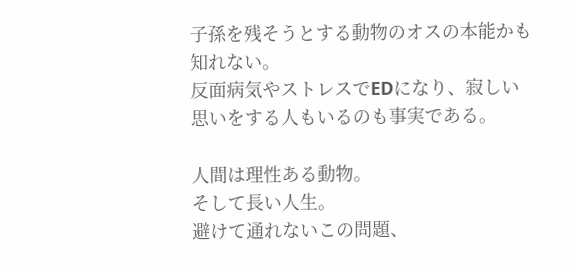子孫を残そうとする動物のオスの本能かも知れない。
反面病気やストレスでEDになり、寂しい思いをする人もいるのも事実である。

人間は理性ある動物。
そして長い人生。
避けて通れないこの問題、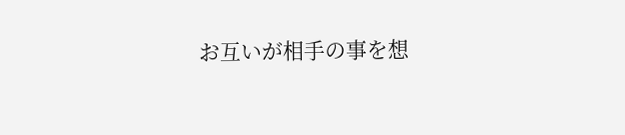お互いが相手の事を想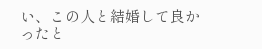い、この人と結婚して良かったと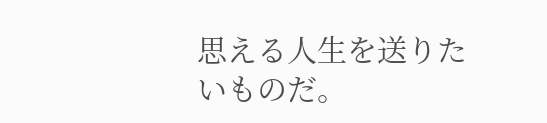思える人生を送りたいものだ。